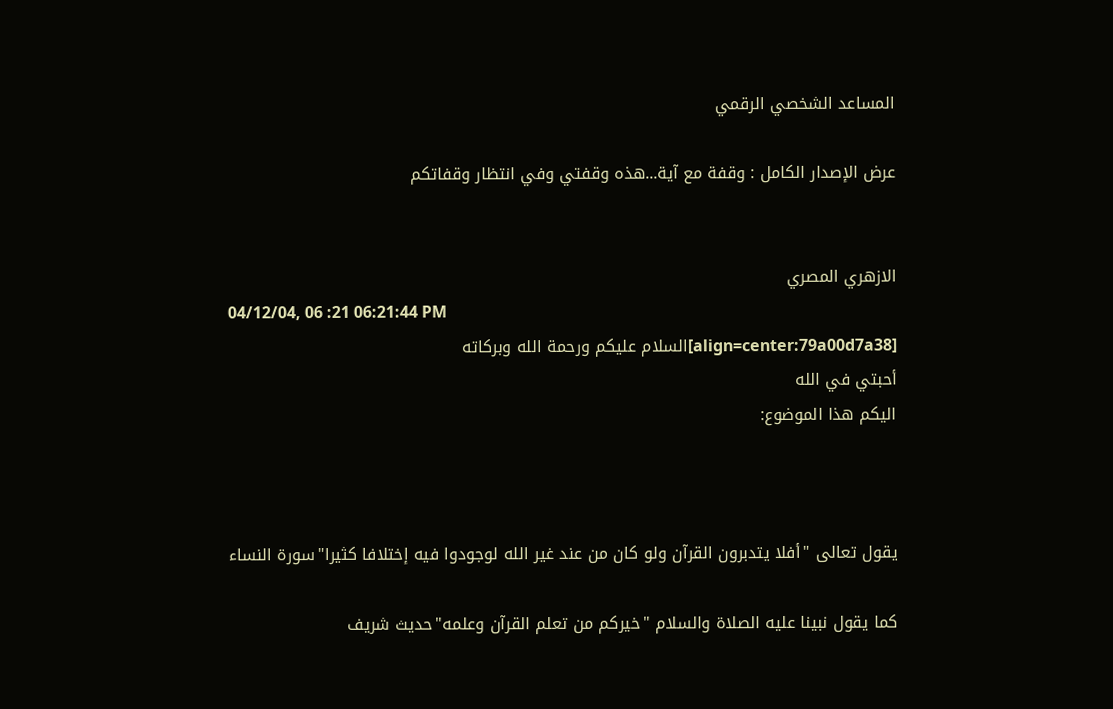المساعد الشخصي الرقمي

عرض الإصدار الكامل : وقفة مع آية...هذه وقفتي وفي انتظار وقفاتكم


الازهري المصري
04/12/04, 06 :21 06:21:44 PM
[align=center:79a00d7a38]السلام عليكم ورحمة الله وبركاته
أحبتي في الله
اليكم هذا الموضوع:



يقول تعالى "أفلا يتدبرون القرآن ولو كان من عند غير الله لوجودوا فيه إختلافا كثيرا"سورة النساء

كما يقول نبينا عليه الصلاة والسلام "خيركم من تعلم القرآن وعلمه"حديث شريف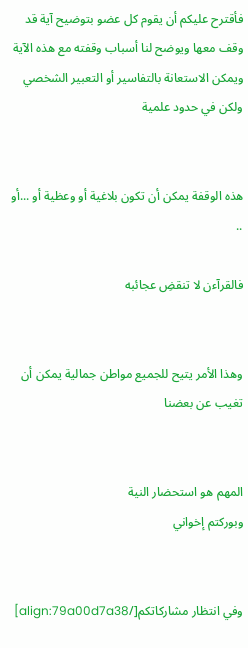فأقترح عليكم أن يقوم كل عضو بتوضيح آية قد وقف معها ويوضح لنا أسباب وقفته مع هذه الآية
ويمكن الاستعانة بالتفاسير أو التعبير الشخصي ولكن في حدود علمية


هذه الوقفة يمكن أن تكون بلاغية أو وعظية أو ...أو ..

فالقرآءن لا تنقضِ عجائبه


وهذا الأمر يتيح للجميع مواطن جمالية يمكن أن تغيب عن بعضنا


المهم هو استحضار النية
وبوركتم إخواني


وفي انتظار مشاركاتكم[/align:79a00d7a38]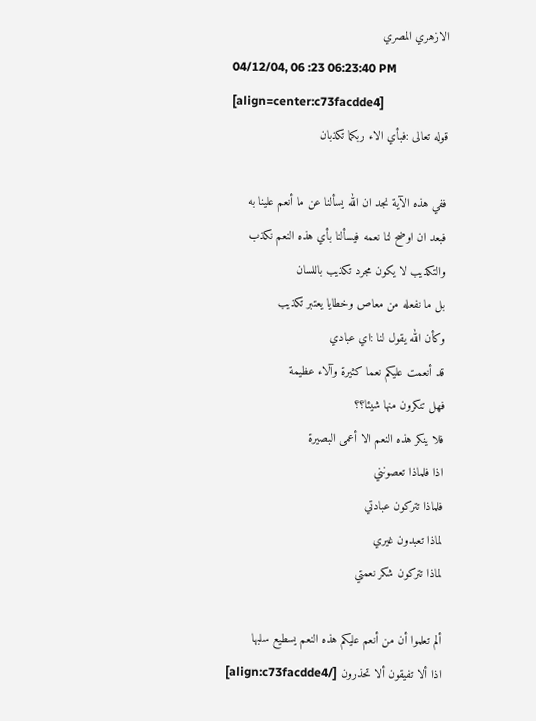الازهري المصري
04/12/04, 06 :23 06:23:40 PM
[align=center:c73facdde4]
قوله تعالى :فبأي الاء ربكما تكذبان

ففي هذه الآية نجد ان الله يسألنا عن ما أنعم علينا به
فبعد ان اوضح لنا نعمه فيسألنا بأي هذه النعم نكذب
والتكذيب لا يكون مجرد تكذيب باللسان
بل ما نفعله من معاص وخطايا يعتبر تكذيب
وكأن الله يقول لنا :اي عبادي
قد أنعمت عليكم نعما كثيرة وآلاء عظيمة
فهل تنكرون منها شيئا؟؟
فلا ينكر هذه النعم الا أعمى البصيرة
اذا فلماذا تعصونني
فلماذا تتركون عبادتي
لماذا تعبدون غيري
لماذا تتركون شكر نعمتي

ألم تعلموا أن من أنعم عليكم هذه النعم يسطيع سلبها
اذا ألا تفيقون ألا تحذرون [/align:c73facdde4]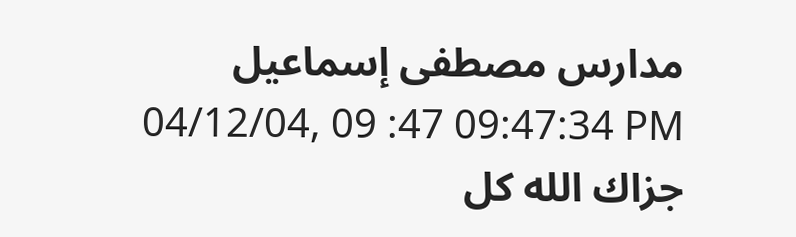مدارس مصطفى إسماعيل
04/12/04, 09 :47 09:47:34 PM
جزاك الله كل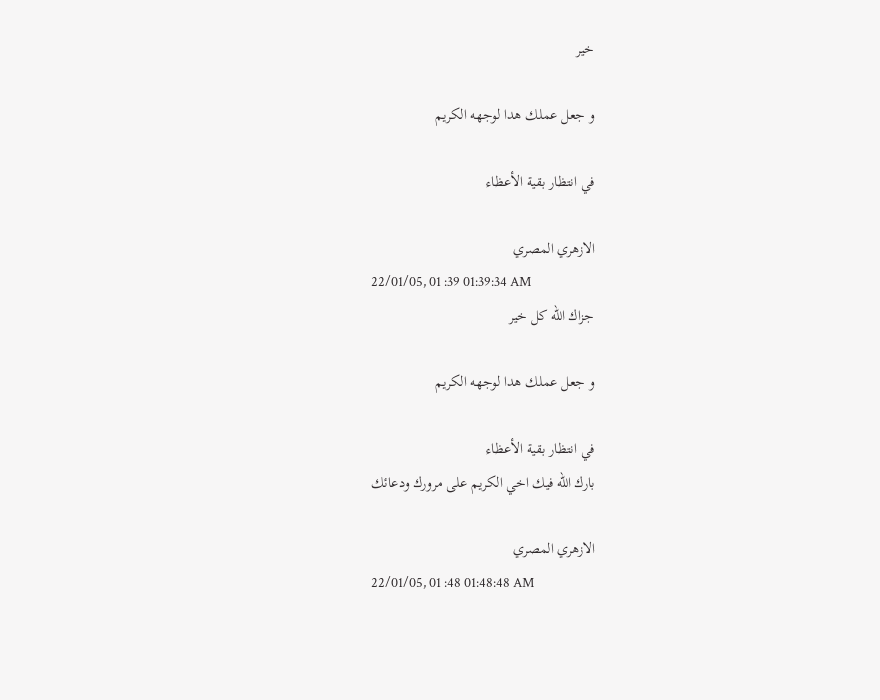خير

و جعل عملك هدا لوجهه الكريم

في انتظار بقية الأعظاء

الازهري المصري
22/01/05, 01 :39 01:39:34 AM
جزاك الله كل خير

و جعل عملك هدا لوجهه الكريم

في انتظار بقية الأعظاء
بارك الله فيك اخي الكريم على مرورك ودعائك

الازهري المصري
22/01/05, 01 :48 01:48:48 AM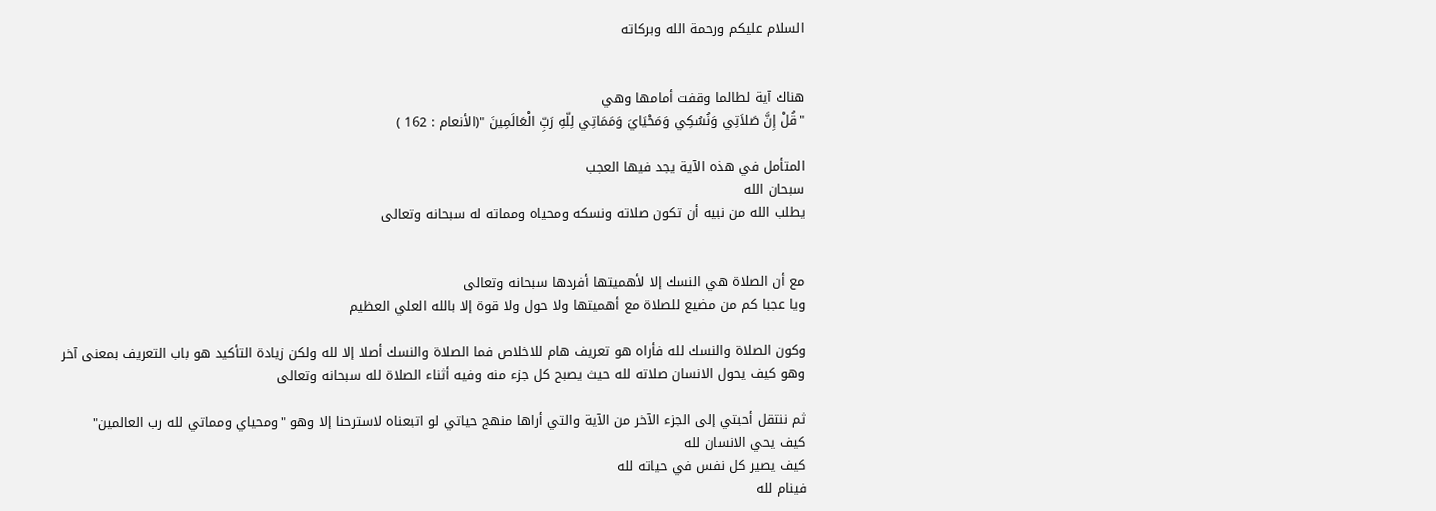السلام عليكم ورحمة الله وبركاته


هناك آية لطالما وقفت أمامها وهي
"قُلْ إِنَّ صَلاَتِي وَنُسُكِي وَمَحْيَايَ وَمَمَاتِي لِلّهِ رَبِّ الْعَالَمِينَ "(الأنعام : 162 )

المتأمل في هذه الآية يجد فيها العجب
سبحان الله
يطلب الله من نبيه أن تكون صلاته ونسكه ومحياه ومماته له سبحانه وتعالى


مع أن الصلاة هي النسك إلا لأهميتها أفردها سبحانه وتعالى
ويا عجبا كم من مضيع للصلاة مع أهميتها ولا حول ولا قوة إلا بالله العلي العظيم

وكون الصلاة والنسك لله فأراه هو تعريف هام للاخلاص فما الصلاة والنسك أصلا إلا لله ولكن زيادة التأكيد هو باب التعريف بمعنى آخر
وهو كيف يحول الانسان صلاته لله حيث يصبح كل جزء منه وفيه أثناء الصلاة لله سبحانه وتعالى

ثم ننتقل أحبتي إلى الجزء الآخر من الآية والتي أراها منهج حياتي لو اتبعناه لاسترحنا إلا وهو "ومحياي ومماتي لله رب العالمين"
كيف يحي الانسان لله
كيف يصير كل نفس في حياته لله
فينام لله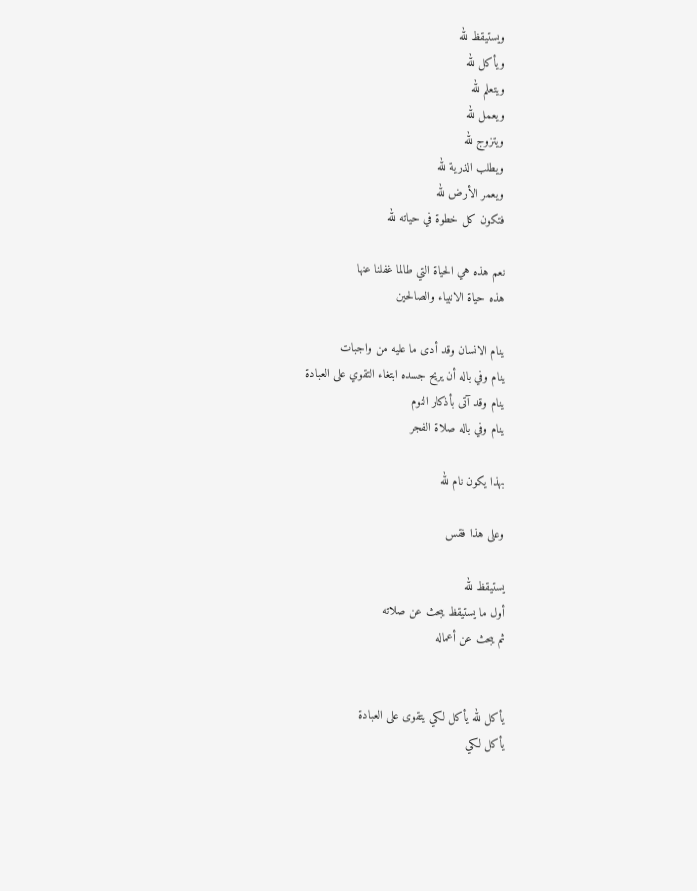ويستيقظ لله
ويأكل لله
ويتعلم لله
ويعمل لله
ويتزوج لله
ويطلب الذرية لله
ويعمر الأرض لله
فتكون كل خطوة في حياته لله

نعم هذه هي الحياة التي طالما غفلنا عنها
هذه حياة الانبياء والصالحين

ينام الانسان وقد أدى ما عليه من واجبات
ينام وفي باله أن يريح جسده ابتغاء التقوي على العبادة
ينام وقد آتى بأذكار النوم
ينام وفي باله صلاة الفجر

بهذا يكون نام لله

وعلى هذا فقس

يستيقظ لله
أول ما يستيقظ يبحث عن صلاته
ثم يبحث عن أعماله


يأكل لله يأكل لكي يتقوى على العبادة
يأكل لكي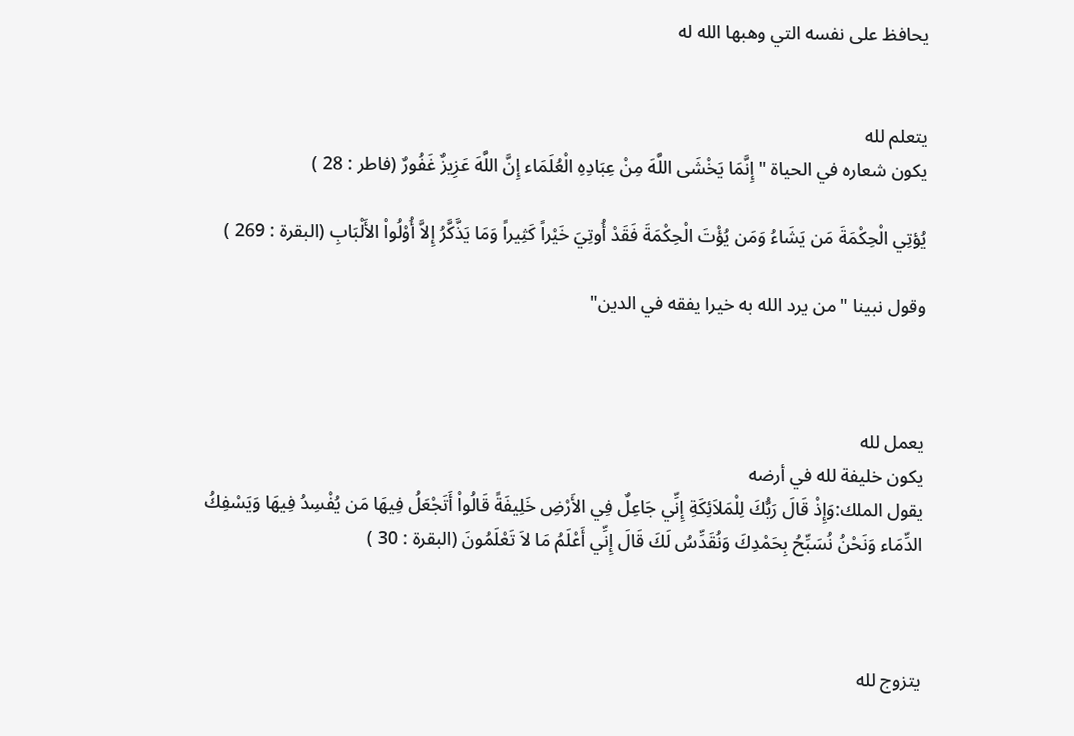يحافظ على نفسه التي وهبها الله له


يتعلم لله
يكون شعاره في الحياة "إِنَّمَا يَخْشَى اللَّهَ مِنْ عِبَادِهِ الْعُلَمَاء إِنَّ اللَّهَ عَزِيزٌ غَفُورٌ (فاطر : 28 )

يُؤتِي الْحِكْمَةَ مَن يَشَاءُ وَمَن يُؤْتَ الْحِكْمَةَ فَقَدْ أُوتِيَ خَيْراً كَثِيراً وَمَا يَذَّكَّرُ إِلاَّ أُوْلُواْ الأَلْبَابِ (البقرة : 269 )

وقول نبينا "من يرد الله به خيرا يفقه في الدين"



يعمل لله
يكون خليفة لله في أرضه
يقول الملك:وَإِذْ قَالَ رَبُّكَ لِلْمَلاَئِكَةِ إِنِّي جَاعِلٌ فِي الأَرْضِ خَلِيفَةً قَالُواْ أَتَجْعَلُ فِيهَا مَن يُفْسِدُ فِيهَا وَيَسْفِكُ الدِّمَاء وَنَحْنُ نُسَبِّحُ بِحَمْدِكَ وَنُقَدِّسُ لَكَ قَالَ إِنِّي أَعْلَمُ مَا لاَ تَعْلَمُونَ (البقرة : 30 )



يتزوج لله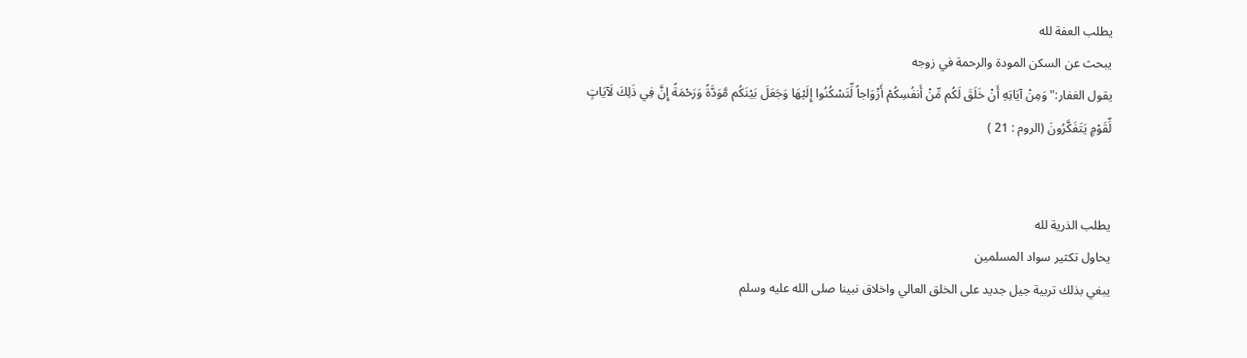يطلب العفة لله
يبحث عن السكن المودة والرحمة في زوجه
يقول الغفار:"وَمِنْ آيَاتِهِ أَنْ خَلَقَ لَكُم مِّنْ أَنفُسِكُمْ أَزْوَاجاً لِّتَسْكُنُوا إِلَيْهَا وَجَعَلَ بَيْنَكُم مَّوَدَّةً وَرَحْمَةً إِنَّ فِي ذَلِكَ لَآيَاتٍ لِّقَوْمٍ يَتَفَكَّرُونَ (الروم : 21 )


يطلب الذرية لله
يحاول تكثير سواد المسلمين
يبغي بذلك تربية جيل جديد على الخلق العالي واخلاق نبينا صلى الله عليه وسلم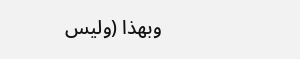وبهذا (وليس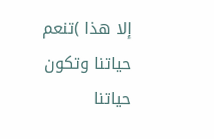إلا هذا )تنعم حياتنا وتكون حياتنا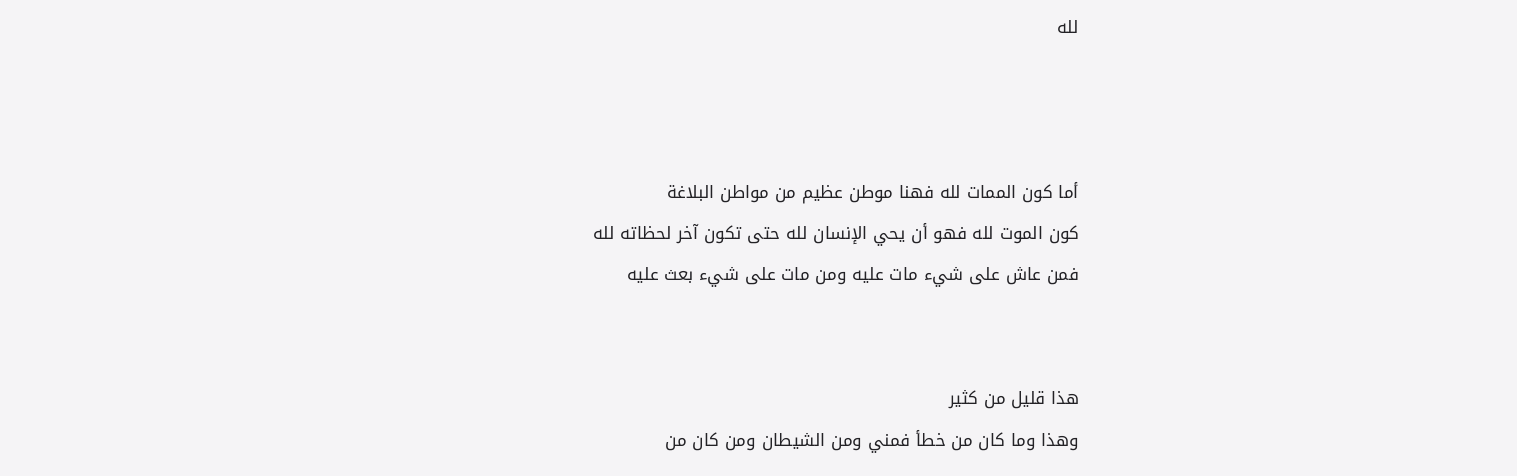لله



أما كون الممات لله فهنا موطن عظيم من مواطن البلاغة
كون الموت لله فهو أن يحي الإنسان لله حتى تكون آخر لحظاته لله
فمن عاش على شيء مات عليه ومن مات على شيء بعث عليه


هذا قليل من كثير
وهذا وما كان من خطأ فمني ومن الشيطان ومن كان من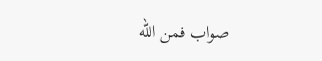صواب فمن الله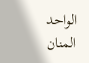الواحد المنان